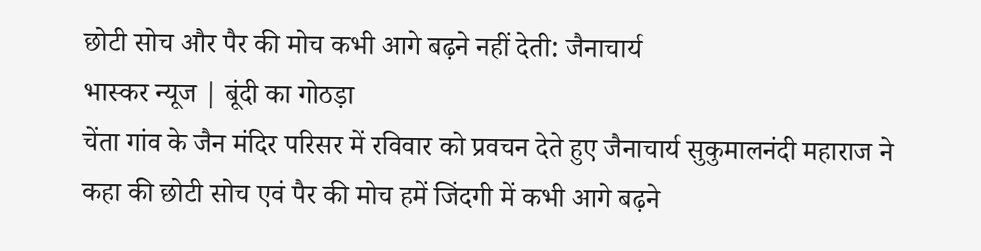छोटी सोच और पैर की मोच कभी आगे बढ़ने नहीं देती: जैनाचार्य
भास्कर न्यूज | बूंदी का गोठड़ा
चेंता गांव के जैन मंदिर परिसर में रविवार को प्रवचन देते हुए जैनाचार्य सुकुमालनंदी महाराज ने कहा की छोटी सोच एवं पैर की मोच हमें जिंदगी में कभी आगे बढ़ने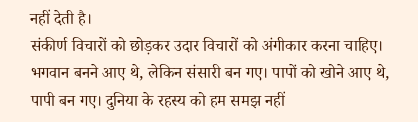नहीं देती है।
संकीर्ण विचारों को छोड़कर उदार विचारों को अंगीकार करना चाहिए। भगवान बनने आए थे, लेकिन संसारी बन गए। पापों को खोने आए थे, पापी बन गए। दुनिया के रहस्य को हम समझ नहीं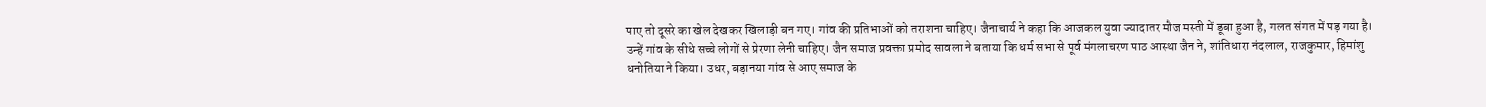पाए तो दूसरे का खेल देखकर खिलाड़ी बन गए। गांव की प्रतिभाओं को तराशना चाहिए। जैनाचार्य ने कहा कि आजकल युवा ज्यादातर मौज मस्ती में डूबा हुआ है, गलत संगत में पड़ गया है। उन्हें गांव के सीधे सच्चे लोगों से प्रेरणा लेनी चाहिए। जैन समाज प्रवक्ता प्रमोद सावला ने बताया कि धर्म सभा से पूर्व मंगलाचरण पाठ आस्था जैन ने, शांतिधारा नंदलाल, राजकुमार, हिमांशु धनोतिया ने किया। उधर, बड़ानया गांव से आए समाज के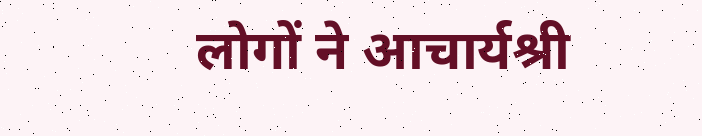लोगों ने आचार्यश्री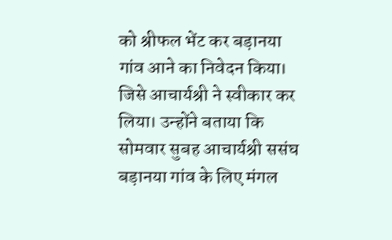को श्रीफल भेंट कर बड़ानया गांव आने का निवेदन किया। जिसे आचार्यश्री ने स्वीकार कर लिया। उन्होंने बताया कि सोमवार सुबह आचार्यश्री ससंघ बड़ानया गांव के लिए मंगल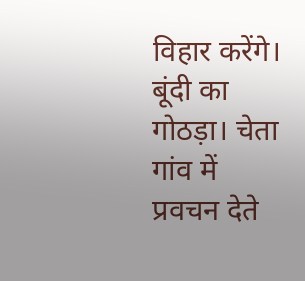विहार करेंगे।
बूंदी का गोठड़ा। चेता गांव में प्रवचन देते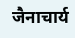जैनाचार्य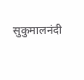सुकुमालनंदी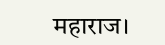महाराज।